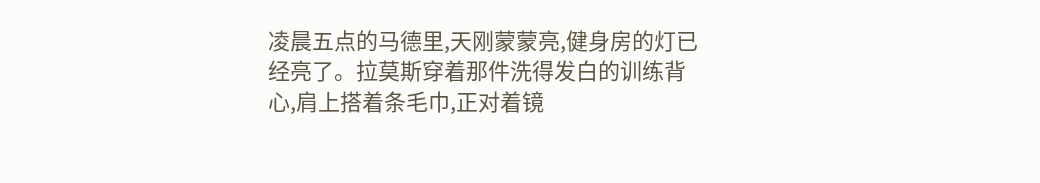凌晨五点的马德里,天刚蒙蒙亮,健身房的灯已经亮了。拉莫斯穿着那件洗得发白的训练背心,肩上搭着条毛巾,正对着镜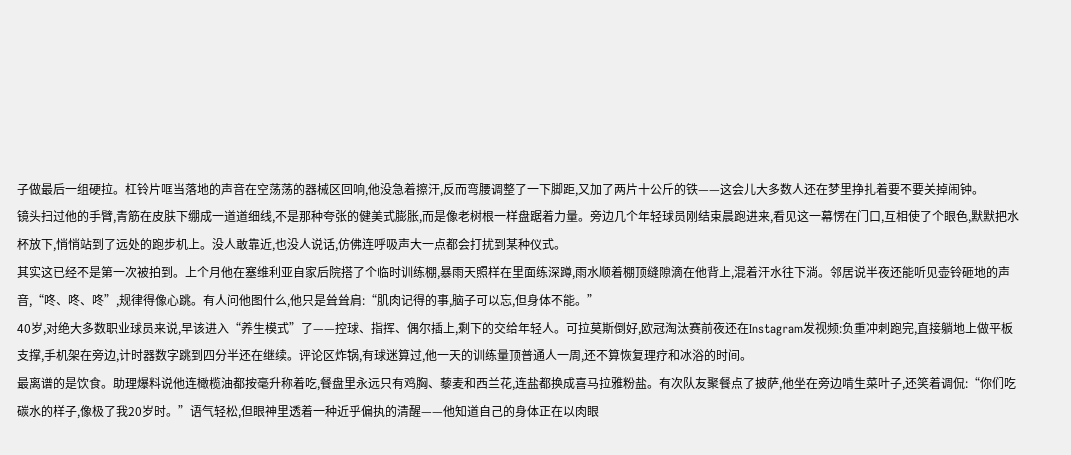子做最后一组硬拉。杠铃片哐当落地的声音在空荡荡的器械区回响,他没急着擦汗,反而弯腰调整了一下脚距,又加了两片十公斤的铁——这会儿大多数人还在梦里挣扎着要不要关掉闹钟。
镜头扫过他的手臂,青筋在皮肤下绷成一道道细线,不是那种夸张的健美式膨胀,而是像老树根一样盘踞着力量。旁边几个年轻球员刚结束晨跑进来,看见这一幕愣在门口,互相使了个眼色,默默把水杯放下,悄悄站到了远处的跑步机上。没人敢靠近,也没人说话,仿佛连呼吸声大一点都会打扰到某种仪式。
其实这已经不是第一次被拍到。上个月他在塞维利亚自家后院搭了个临时训练棚,暴雨天照样在里面练深蹲,雨水顺着棚顶缝隙滴在他背上,混着汗水往下淌。邻居说半夜还能听见壶铃砸地的声音,“咚、咚、咚”,规律得像心跳。有人问他图什么,他只是耸耸肩:“肌肉记得的事,脑子可以忘,但身体不能。”
40岁,对绝大多数职业球员来说,早该进入“养生模式”了——控球、指挥、偶尔插上,剩下的交给年轻人。可拉莫斯倒好,欧冠淘汰赛前夜还在Instagram发视频:负重冲刺跑完,直接躺地上做平板支撑,手机架在旁边,计时器数字跳到四分半还在继续。评论区炸锅,有球迷算过,他一天的训练量顶普通人一周,还不算恢复理疗和冰浴的时间。
最离谱的是饮食。助理爆料说他连橄榄油都按毫升称着吃,餐盘里永远只有鸡胸、藜麦和西兰花,连盐都换成喜马拉雅粉盐。有次队友聚餐点了披萨,他坐在旁边啃生菜叶子,还笑着调侃:“你们吃碳水的样子,像极了我20岁时。”语气轻松,但眼神里透着一种近乎偏执的清醒——他知道自己的身体正在以肉眼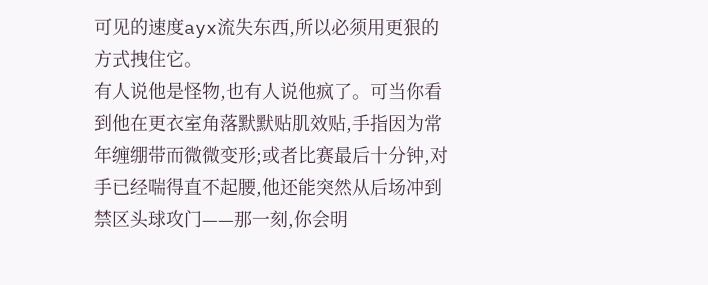可见的速度ayx流失东西,所以必须用更狠的方式拽住它。
有人说他是怪物,也有人说他疯了。可当你看到他在更衣室角落默默贴肌效贴,手指因为常年缠绷带而微微变形;或者比赛最后十分钟,对手已经喘得直不起腰,他还能突然从后场冲到禁区头球攻门——那一刻,你会明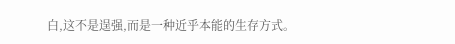白,这不是逞强,而是一种近乎本能的生存方式。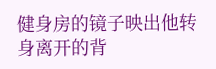健身房的镜子映出他转身离开的背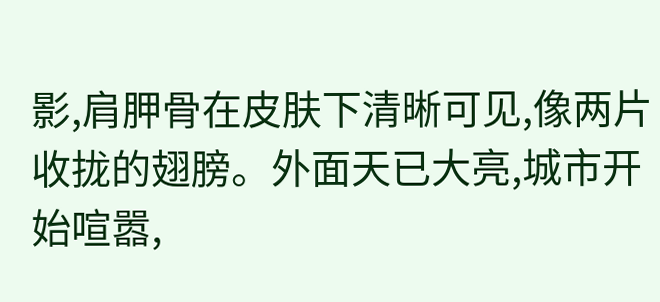影,肩胛骨在皮肤下清晰可见,像两片收拢的翅膀。外面天已大亮,城市开始喧嚣,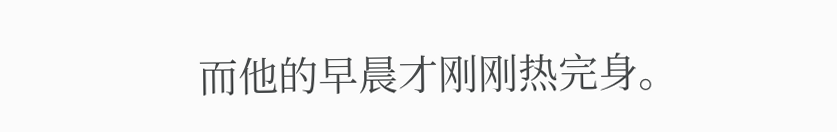而他的早晨才刚刚热完身。